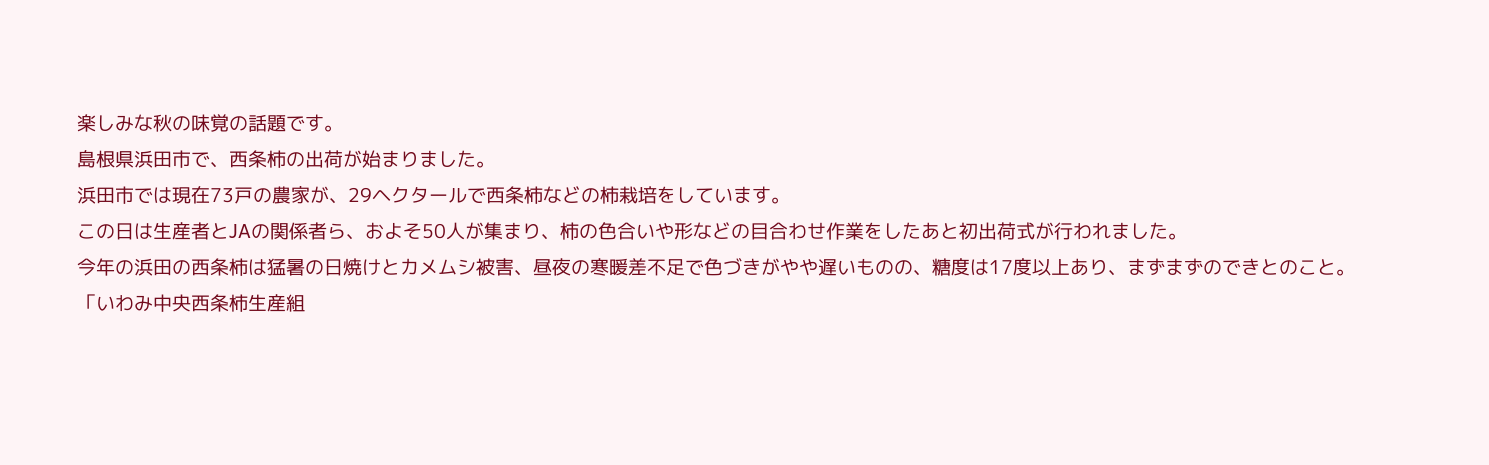楽しみな秋の味覚の話題です。
島根県浜田市で、西条柿の出荷が始まりました。
浜田市では現在73戸の農家が、29ヘクタールで西条柿などの柿栽培をしています。
この日は生産者とJAの関係者ら、およそ50人が集まり、柿の色合いや形などの目合わせ作業をしたあと初出荷式が行われました。
今年の浜田の西条柿は猛暑の日焼けとカメムシ被害、昼夜の寒暖差不足で色づきがやや遅いものの、糖度は17度以上あり、まずまずのできとのこと。
「いわみ中央西条柿生産組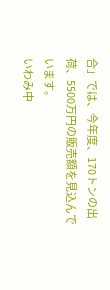合」では、今年度、170トンの出荷、5500万円の販売額を見込んでいます。
いわみ中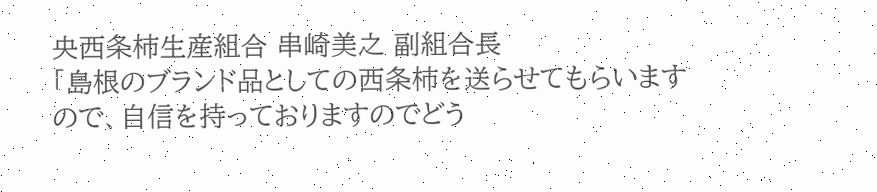央西条柿生産組合 串崎美之 副組合長
「島根のブランド品としての西条柿を送らせてもらいますので、自信を持っておりますのでどう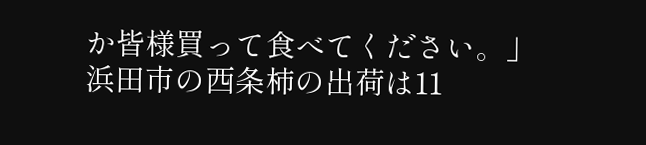か皆様買って食べてください。」
浜田市の西条柿の出荷は11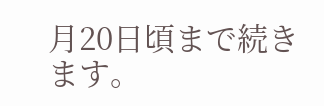月20日頃まで続きます。